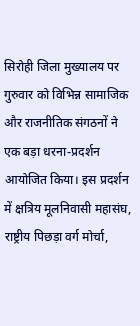सिरोही जिला मुख्यालय पर गुरुवार को विभिन्न सामाजिक और राजनीतिक संगठनों ने एक बड़ा धरना-प्रदर्शन आयोजित किया। इस प्रदर्शन में क्षत्रिय मूलनिवासी महासंघ, राष्ट्रीय पिछड़ा वर्ग मोर्चा,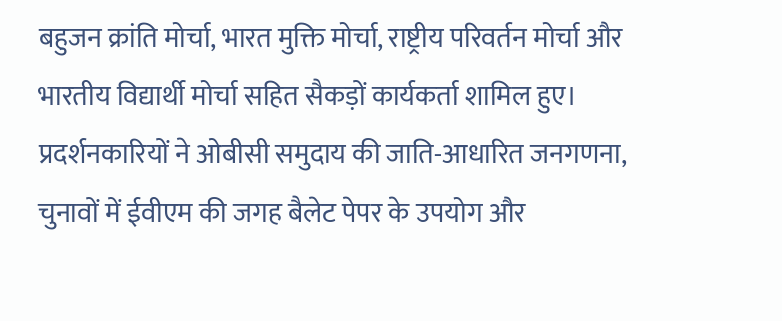बहुजन क्रांति मोर्चा, भारत मुक्ति मोर्चा, राष्ट्रीय परिवर्तन मोर्चा और भारतीय विद्यार्थी मोर्चा सहित सैकड़ों कार्यकर्ता शामिल हुए। प्रदर्शनकारियों ने ओबीसी समुदाय की जाति-आधारित जनगणना, चुनावों में ईवीएम की जगह बैलेट पेपर के उपयोग और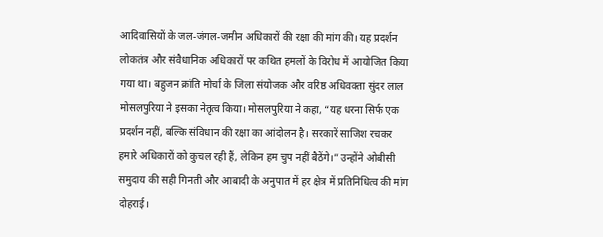आदिवासियों के जल-जंगल-जमीन अधिकारों की रक्षा की मांग की। यह प्रदर्शन लोकतंत्र और संवैधानिक अधिकारों पर कथित हमलों के विरोध में आयोजित किया गया था। बहुजन क्रांति मोर्चा के जिला संयोजक और वरिष्ठ अधिवक्ता सुंदर लाल मोसलपुरिया ने इसका नेतृत्व किया। मोसलपुरिया ने कहा, “यह धरना सिर्फ एक प्रदर्शन नहीं, बल्कि संविधान की रक्षा का आंदोलन है। सरकारें साजिश रचकर हमारे अधिकारों को कुचल रही हैं, लेकिन हम चुप नहीं बैठेंगे।” उन्होंने ओबीसी समुदाय की सही गिनती और आबादी के अनुपात में हर क्षेत्र में प्रतिनिधित्व की मांग दोहराई।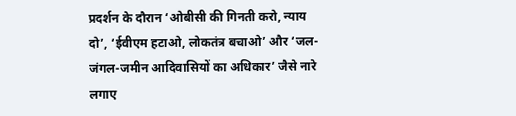प्रदर्शन के दौरान ‘ओबीसी की गिनती करो, न्याय दो’, ‘ईवीएम हटाओ, लोकतंत्र बचाओ’ और ‘जल-जंगल-जमीन आदिवासियों का अधिकार’ जैसे नारे लगाए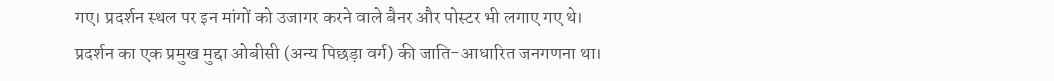गए। प्रदर्शन स्थल पर इन मांगों को उजागर करने वाले बैनर और पोस्टर भी लगाए गए थे। प्रदर्शन का एक प्रमुख मुद्दा ओबीसी (अन्य पिछड़ा वर्ग) की जाति-आधारित जनगणना था।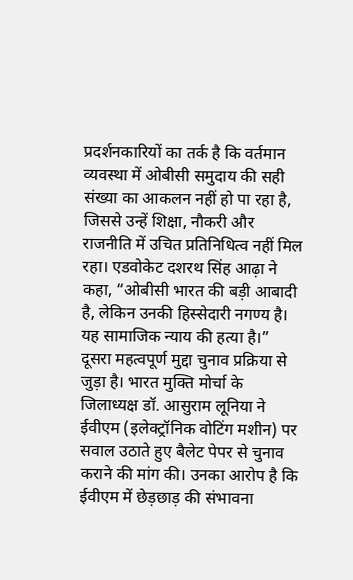प्रदर्शनकारियों का तर्क है कि वर्तमान व्यवस्था में ओबीसी समुदाय की सही संख्या का आकलन नहीं हो पा रहा है, जिससे उन्हें शिक्षा, नौकरी और राजनीति में उचित प्रतिनिधित्व नहीं मिल रहा। एडवोकेट दशरथ सिंह आढ़ा ने कहा, “ओबीसी भारत की बड़ी आबादी है, लेकिन उनकी हिस्सेदारी नगण्य है। यह सामाजिक न्याय की हत्या है।”
दूसरा महत्वपूर्ण मुद्दा चुनाव प्रक्रिया से जुड़ा है। भारत मुक्ति मोर्चा के जिलाध्यक्ष डॉ. आसुराम लूनिया ने ईवीएम (इलेक्ट्रॉनिक वोटिंग मशीन) पर सवाल उठाते हुए बैलेट पेपर से चुनाव कराने की मांग की। उनका आरोप है कि ईवीएम में छेड़छाड़ की संभावना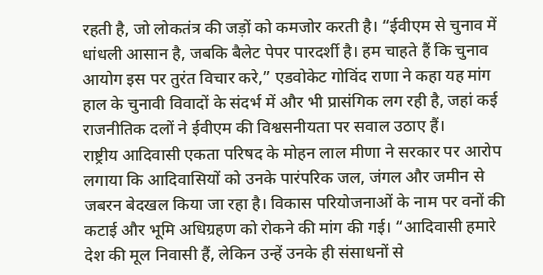रहती है, जो लोकतंत्र की जड़ों को कमजोर करती है। “ईवीएम से चुनाव में धांधली आसान है, जबकि बैलेट पेपर पारदर्शी है। हम चाहते हैं कि चुनाव आयोग इस पर तुरंत विचार करे,” एडवोकेट गोविंद राणा ने कहा यह मांग हाल के चुनावी विवादों के संदर्भ में और भी प्रासंगिक लग रही है, जहां कई राजनीतिक दलों ने ईवीएम की विश्वसनीयता पर सवाल उठाए हैं।
राष्ट्रीय आदिवासी एकता परिषद के मोहन लाल मीणा ने सरकार पर आरोप लगाया कि आदिवासियों को उनके पारंपरिक जल, जंगल और जमीन से जबरन बेदखल किया जा रहा है। विकास परियोजनाओं के नाम पर वनों की कटाई और भूमि अधिग्रहण को रोकने की मांग की गई। “आदिवासी हमारे देश की मूल निवासी हैं, लेकिन उन्हें उनके ही संसाधनों से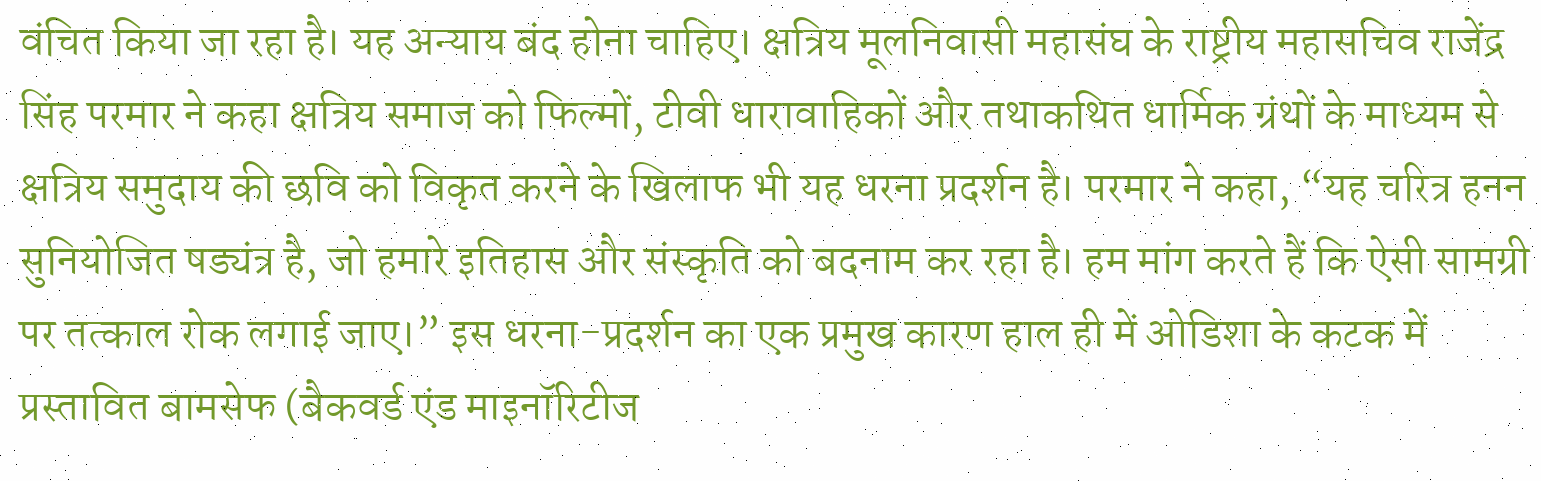वंचित किया जा रहा है। यह अन्याय बंद होना चाहिए। क्षत्रिय मूलनिवासी महासंघ के राष्ट्रीय महासचिव राजेंद्र सिंह परमार ने कहा क्षत्रिय समाज को फिल्मों, टीवी धारावाहिकों और तथाकथित धार्मिक ग्रंथों के माध्यम से क्षत्रिय समुदाय की छवि को विकृत करने के खिलाफ भी यह धरना प्रदर्शन है। परमार ने कहा, “यह चरित्र हनन सुनियोजित षड्यंत्र है, जो हमारे इतिहास और संस्कृति को बदनाम कर रहा है। हम मांग करते हैं कि ऐसी सामग्री पर तत्काल रोक लगाई जाए।” इस धरना-प्रदर्शन का एक प्रमुख कारण हाल ही में ओडिशा के कटक में प्रस्तावित बामसेफ (बैकवर्ड एंड माइनॉरिटीज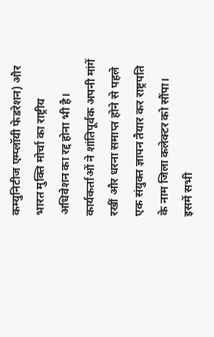कम्युनिटीज एम्प्लॉयी फेडरेशन) और भारत मुक्ति मोर्चा का राष्ट्रीय अधिवेशन का रद्द होना भी है।
कार्यकर्ताओं ने शांतिपूर्वक अपनी मांगें रखीं और धरना समाप्त होने से पहले एक संयुक्त ज्ञापन तैयार कर राष्ट्रपति के नाम जिला कलेक्टर को सौंपा। इसमें सभी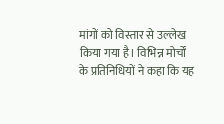मांगों को विस्तार से उल्लेख किया गया है। विभिन्न मोर्चों के प्रतिनिधियों ने कहा कि यह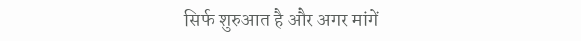सिर्फ शुरुआत है और अगर मांगें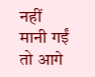नहीं मानी गईं तो आगे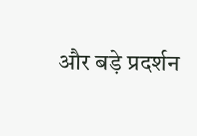और बड़े प्रदर्शन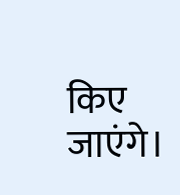किए जाएंगे।